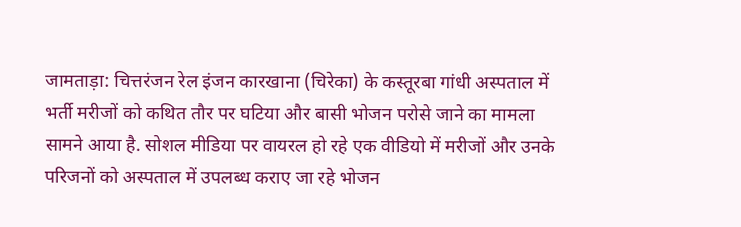जामताड़ा: चित्तरंजन रेल इंजन कारखाना (चिरेका) के कस्तूरबा गांधी अस्पताल में भर्ती मरीजों को कथित तौर पर घटिया और बासी भोजन परोसे जाने का मामला सामने आया है. सोशल मीडिया पर वायरल हो रहे एक वीडियो में मरीजों और उनके परिजनों को अस्पताल में उपलब्ध कराए जा रहे भोजन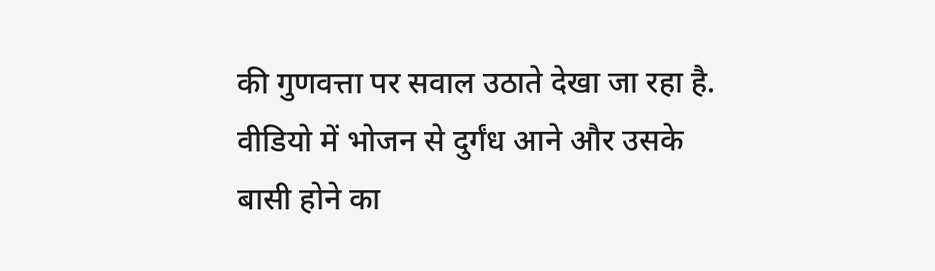की गुणवत्ता पर सवाल उठाते देखा जा रहा है. वीडियो में भोजन से दुर्गंध आने और उसके बासी होने का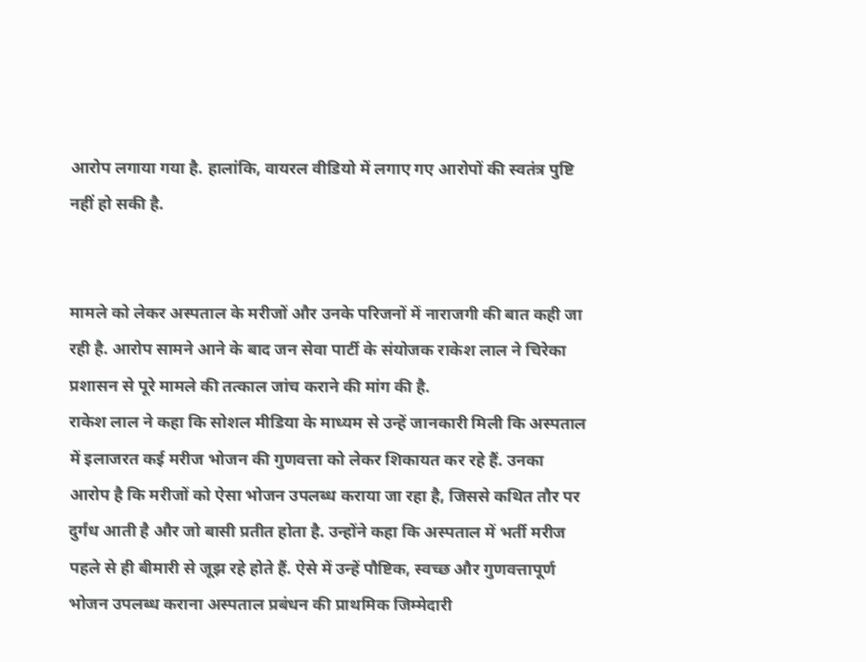आरोप लगाया गया है. हालांकि, वायरल वीडियो में लगाए गए आरोपों की स्वतंत्र पुष्टि नहीं हो सकी है.


मामले को लेकर अस्पताल के मरीजों और उनके परिजनों में नाराजगी की बात कही जा रही है. आरोप सामने आने के बाद जन सेवा पार्टी के संयोजक राकेश लाल ने चिरेका प्रशासन से पूरे मामले की तत्काल जांच कराने की मांग की है.
राकेश लाल ने कहा कि सोशल मीडिया के माध्यम से उन्हें जानकारी मिली कि अस्पताल में इलाजरत कई मरीज भोजन की गुणवत्ता को लेकर शिकायत कर रहे हैं. उनका आरोप है कि मरीजों को ऐसा भोजन उपलब्ध कराया जा रहा है, जिससे कथित तौर पर दुर्गंध आती है और जो बासी प्रतीत होता है. उन्होंने कहा कि अस्पताल में भर्ती मरीज पहले से ही बीमारी से जूझ रहे होते हैं. ऐसे में उन्हें पौष्टिक, स्वच्छ और गुणवत्तापूर्ण भोजन उपलब्ध कराना अस्पताल प्रबंधन की प्राथमिक जिम्मेदारी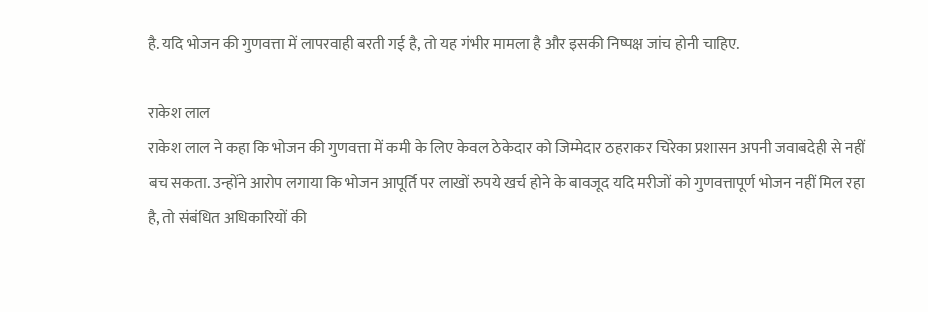है. यदि भोजन की गुणवत्ता में लापरवाही बरती गई है, तो यह गंभीर मामला है और इसकी निष्पक्ष जांच होनी चाहिए.

राकेश लाल
राकेश लाल ने कहा कि भोजन की गुणवत्ता में कमी के लिए केवल ठेकेदार को जिम्मेदार ठहराकर चिरेका प्रशासन अपनी जवाबदेही से नहीं बच सकता. उन्होंने आरोप लगाया कि भोजन आपूर्ति पर लाखों रुपये खर्च होने के बावजूद यदि मरीजों को गुणवत्तापूर्ण भोजन नहीं मिल रहा है, तो संबंधित अधिकारियों की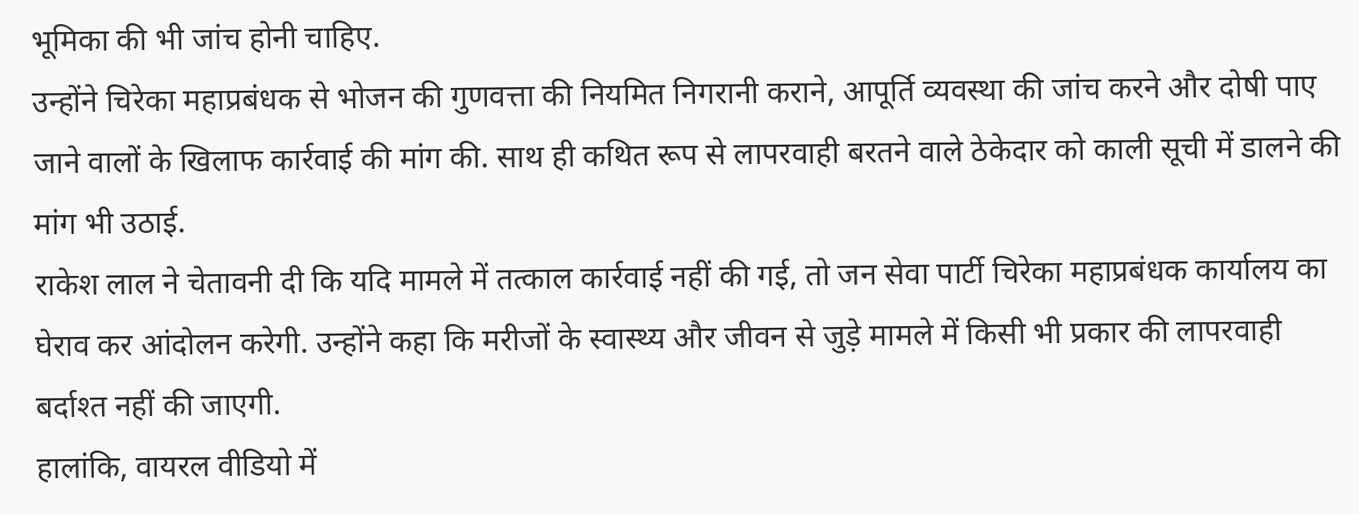भूमिका की भी जांच होनी चाहिए.
उन्होंने चिरेका महाप्रबंधक से भोजन की गुणवत्ता की नियमित निगरानी कराने, आपूर्ति व्यवस्था की जांच करने और दोषी पाए जाने वालों के खिलाफ कार्रवाई की मांग की. साथ ही कथित रूप से लापरवाही बरतने वाले ठेकेदार को काली सूची में डालने की मांग भी उठाई.
राकेश लाल ने चेतावनी दी कि यदि मामले में तत्काल कार्रवाई नहीं की गई, तो जन सेवा पार्टी चिरेका महाप्रबंधक कार्यालय का घेराव कर आंदोलन करेगी. उन्होंने कहा कि मरीजों के स्वास्थ्य और जीवन से जुड़े मामले में किसी भी प्रकार की लापरवाही बर्दाश्त नहीं की जाएगी.
हालांकि, वायरल वीडियो में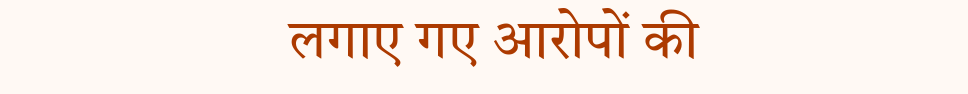लगाए गए आरोपों की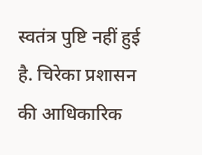स्वतंत्र पुष्टि नहीं हुई है. चिरेका प्रशासन की आधिकारिक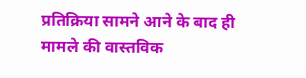प्रतिक्रिया सामने आने के बाद ही मामले की वास्तविक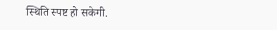स्थिति स्पष्ट हो सकेगी.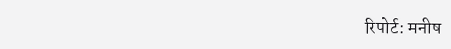रिपोर्ट: मनीष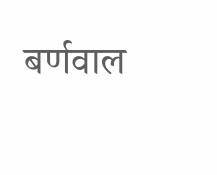बर्णवाल